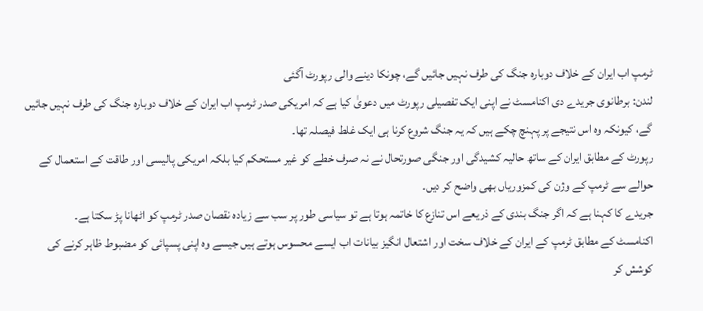ٹرمپ اب ایران کے خلاف دوبارہ جنگ کی طرف نہیں جائیں گے، چونکا دینے والی رپورٹ آگئی
لندن: برطانوی جریدے دی اکنامسٹ نے اپنی ایک تفصیلی رپورٹ میں دعویٰ کیا ہے کہ امریکی صدر ٹرمپ اب ایران کے خلاف دوبارہ جنگ کی طرف نہیں جائیں گے، کیونکہ وہ اس نتیجے پر پہنچ چکے ہیں کہ یہ جنگ شروع کرنا ہی ایک غلط فیصلہ تھا۔
رپورٹ کے مطابق ایران کے ساتھ حالیہ کشیدگی اور جنگی صورتحال نے نہ صرف خطے کو غیر مستحکم کیا بلکہ امریکی پالیسی اور طاقت کے استعمال کے حوالے سے ٹرمپ کے وژن کی کمزوریاں بھی واضح کر دیں۔
جریدے کا کہنا ہے کہ اگر جنگ بندی کے ذریعے اس تنازع کا خاتمہ ہوتا ہے تو سیاسی طور پر سب سے زیادہ نقصان صدر ٹرمپ کو اٹھانا پڑ سکتا ہے۔
اکنامسٹ کے مطابق ٹرمپ کے ایران کے خلاف سخت اور اشتعال انگیز بیانات اب ایسے محسوس ہوتے ہیں جیسے وہ اپنی پسپائی کو مضبوط ظاہر کرنے کی کوشش کر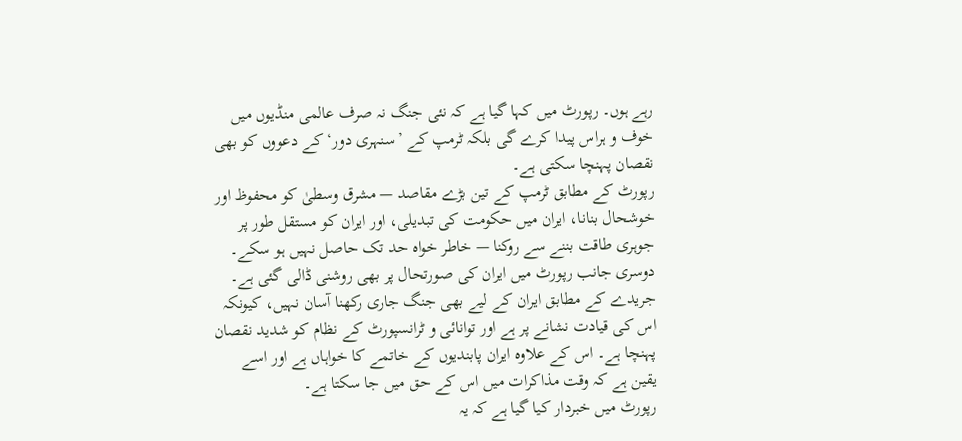رہے ہوں۔ رپورٹ میں کہا گیا ہے کہ نئی جنگ نہ صرف عالمی منڈیوں میں خوف و ہراس پیدا کرے گی بلکہ ٹرمپ کے ’سنہری دور‘ کے دعووں کو بھی نقصان پہنچا سکتی ہے۔
رپورٹ کے مطابق ٹرمپ کے تین بڑے مقاصد — مشرق وسطیٰ کو محفوظ اور خوشحال بنانا، ایران میں حکومت کی تبدیلی، اور ایران کو مستقل طور پر جوہری طاقت بننے سے روکنا — خاطر خواہ حد تک حاصل نہیں ہو سکے۔
دوسری جانب رپورٹ میں ایران کی صورتحال پر بھی روشنی ڈالی گئی ہے۔ جریدے کے مطابق ایران کے لیے بھی جنگ جاری رکھنا آسان نہیں، کیونکہ اس کی قیادت نشانے پر ہے اور توانائی و ٹرانسپورٹ کے نظام کو شدید نقصان پہنچا ہے۔ اس کے علاوہ ایران پابندیوں کے خاتمے کا خواہاں ہے اور اسے یقین ہے کہ وقت مذاکرات میں اس کے حق میں جا سکتا ہے۔
رپورٹ میں خبردار کیا گیا ہے کہ یہ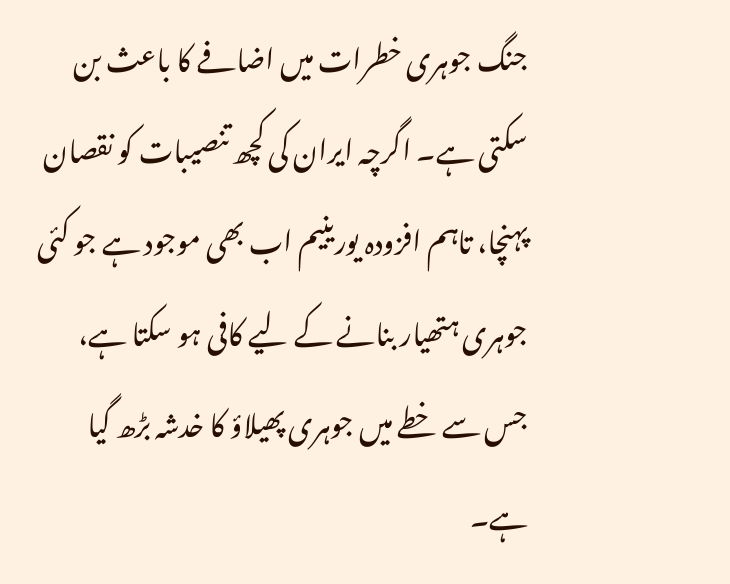جنگ جوہری خطرات میں اضافے کا باعث بن سکتی ہے۔ اگرچہ ایران کی کچھ تنصیبات کو نقصان پہنچا، تاہم افزودہ یورینیم اب بھی موجود ہے جو کئی جوہری ہتھیار بنانے کے لیے کافی ہو سکتا ہے، جس سے خطے میں جوہری پھیلاؤ کا خدشہ بڑھ گیا ہے۔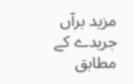مزید برآں جریدے کے مطابق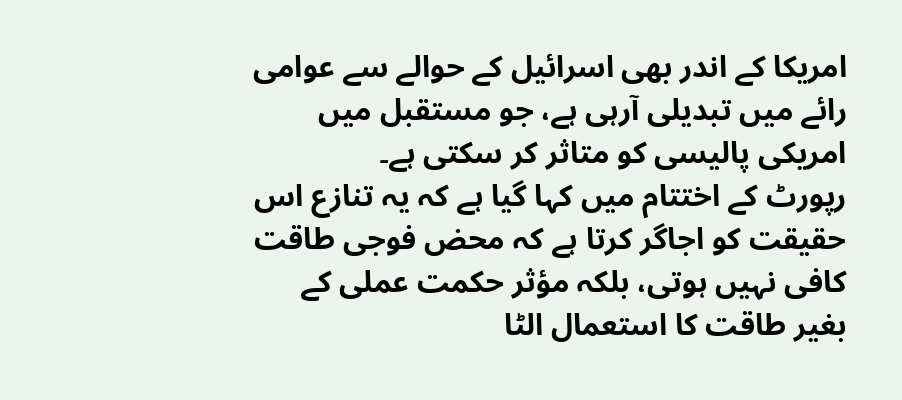امریکا کے اندر بھی اسرائیل کے حوالے سے عوامی رائے میں تبدیلی آرہی ہے، جو مستقبل میں امریکی پالیسی کو متاثر کر سکتی ہے۔
رپورٹ کے اختتام میں کہا گیا ہے کہ یہ تنازع اس حقیقت کو اجاگر کرتا ہے کہ محض فوجی طاقت کافی نہیں ہوتی، بلکہ مؤثر حکمت عملی کے بغیر طاقت کا استعمال الٹا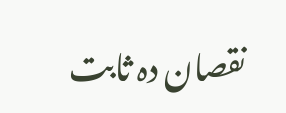نقصان دہ ثابت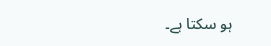ہو سکتا ہے۔